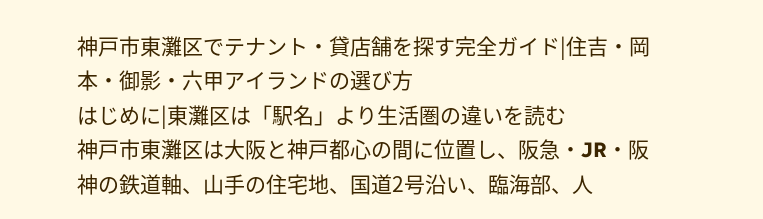神戸市東灘区でテナント・貸店舗を探す完全ガイド|住吉・岡本・御影・六甲アイランドの選び方
はじめに|東灘区は「駅名」より生活圏の違いを読む
神戸市東灘区は大阪と神戸都心の間に位置し、阪急・JR・阪神の鉄道軸、山手の住宅地、国道2号沿い、臨海部、人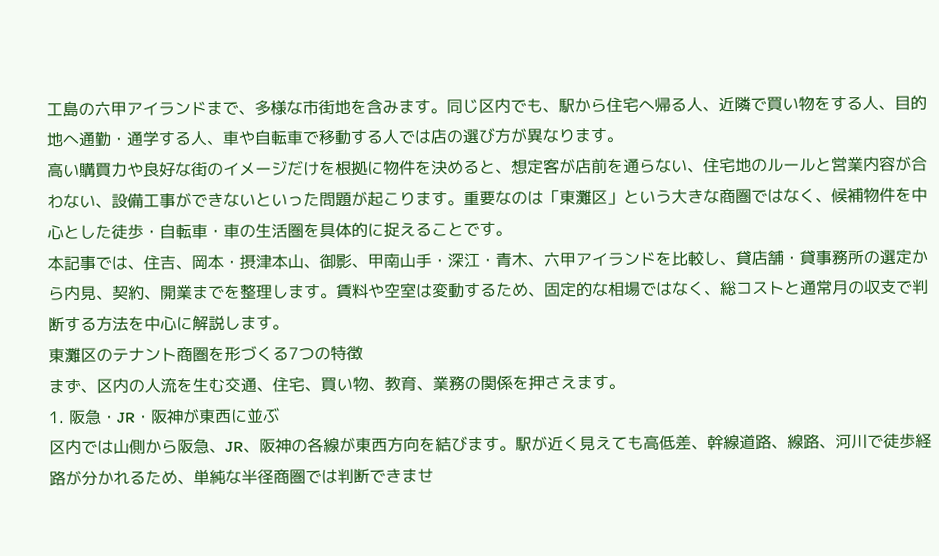工島の六甲アイランドまで、多様な市街地を含みます。同じ区内でも、駅から住宅へ帰る人、近隣で買い物をする人、目的地へ通勤・通学する人、車や自転車で移動する人では店の選び方が異なります。
高い購買力や良好な街のイメージだけを根拠に物件を決めると、想定客が店前を通らない、住宅地のルールと営業内容が合わない、設備工事ができないといった問題が起こります。重要なのは「東灘区」という大きな商圏ではなく、候補物件を中心とした徒歩・自転車・車の生活圏を具体的に捉えることです。
本記事では、住吉、岡本・摂津本山、御影、甲南山手・深江・青木、六甲アイランドを比較し、貸店舗・貸事務所の選定から内見、契約、開業までを整理します。賃料や空室は変動するため、固定的な相場ではなく、総コストと通常月の収支で判断する方法を中心に解説します。
東灘区のテナント商圏を形づくる7つの特徴
まず、区内の人流を生む交通、住宅、買い物、教育、業務の関係を押さえます。
1. 阪急・JR・阪神が東西に並ぶ
区内では山側から阪急、JR、阪神の各線が東西方向を結びます。駅が近く見えても高低差、幹線道路、線路、河川で徒歩経路が分かれるため、単純な半径商圏では判断できませ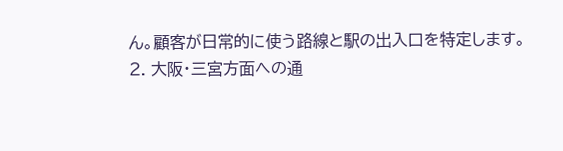ん。顧客が日常的に使う路線と駅の出入口を特定します。
2. 大阪・三宮方面への通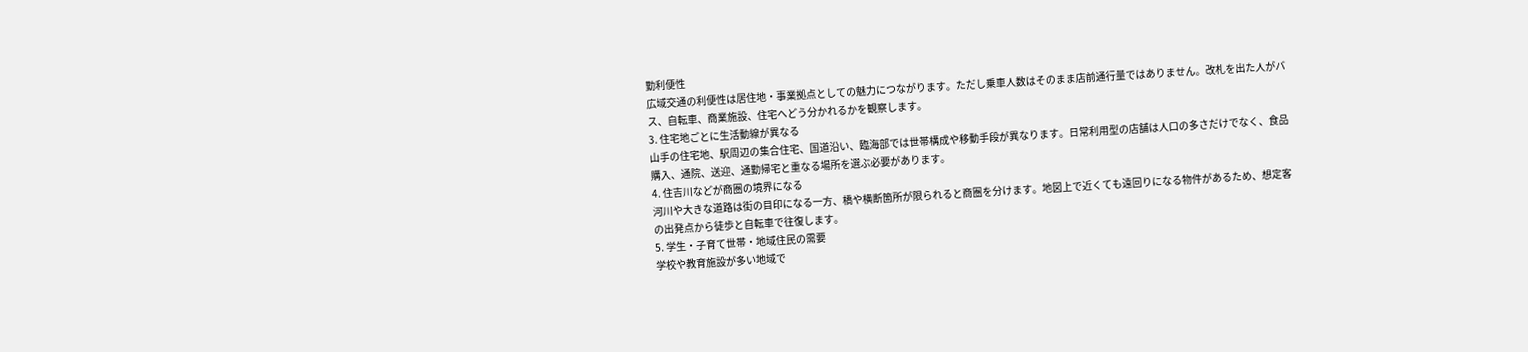勤利便性
広域交通の利便性は居住地・事業拠点としての魅力につながります。ただし乗車人数はそのまま店前通行量ではありません。改札を出た人がバス、自転車、商業施設、住宅へどう分かれるかを観察します。
3. 住宅地ごとに生活動線が異なる
山手の住宅地、駅周辺の集合住宅、国道沿い、臨海部では世帯構成や移動手段が異なります。日常利用型の店舗は人口の多さだけでなく、食品購入、通院、送迎、通勤帰宅と重なる場所を選ぶ必要があります。
4. 住吉川などが商圏の境界になる
河川や大きな道路は街の目印になる一方、橋や横断箇所が限られると商圏を分けます。地図上で近くても遠回りになる物件があるため、想定客の出発点から徒歩と自転車で往復します。
5. 学生・子育て世帯・地域住民の需要
学校や教育施設が多い地域で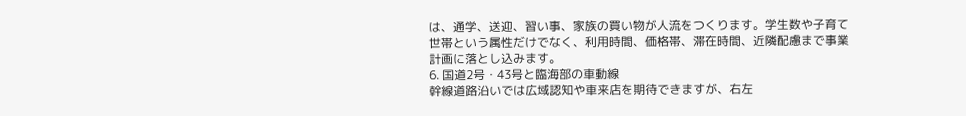は、通学、送迎、習い事、家族の買い物が人流をつくります。学生数や子育て世帯という属性だけでなく、利用時間、価格帯、滞在時間、近隣配慮まで事業計画に落とし込みます。
6. 国道2号・43号と臨海部の車動線
幹線道路沿いでは広域認知や車来店を期待できますが、右左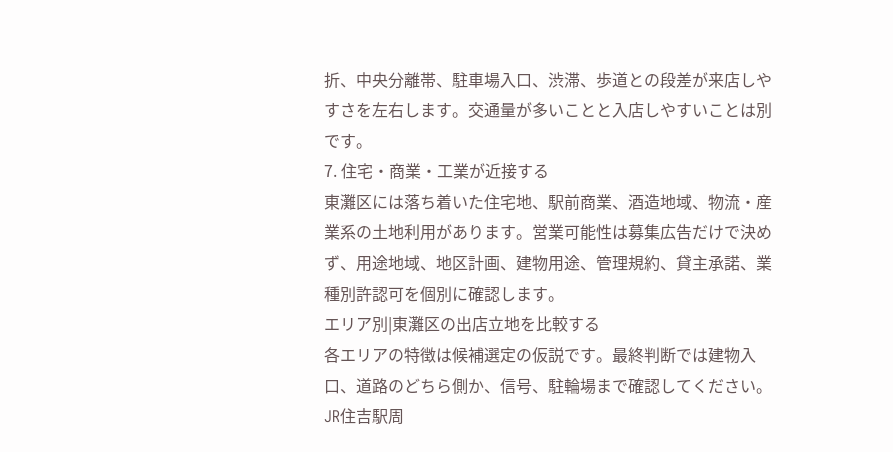折、中央分離帯、駐車場入口、渋滞、歩道との段差が来店しやすさを左右します。交通量が多いことと入店しやすいことは別です。
7. 住宅・商業・工業が近接する
東灘区には落ち着いた住宅地、駅前商業、酒造地域、物流・産業系の土地利用があります。営業可能性は募集広告だけで決めず、用途地域、地区計画、建物用途、管理規約、貸主承諾、業種別許認可を個別に確認します。
エリア別|東灘区の出店立地を比較する
各エリアの特徴は候補選定の仮説です。最終判断では建物入口、道路のどちら側か、信号、駐輪場まで確認してください。
JR住吉駅周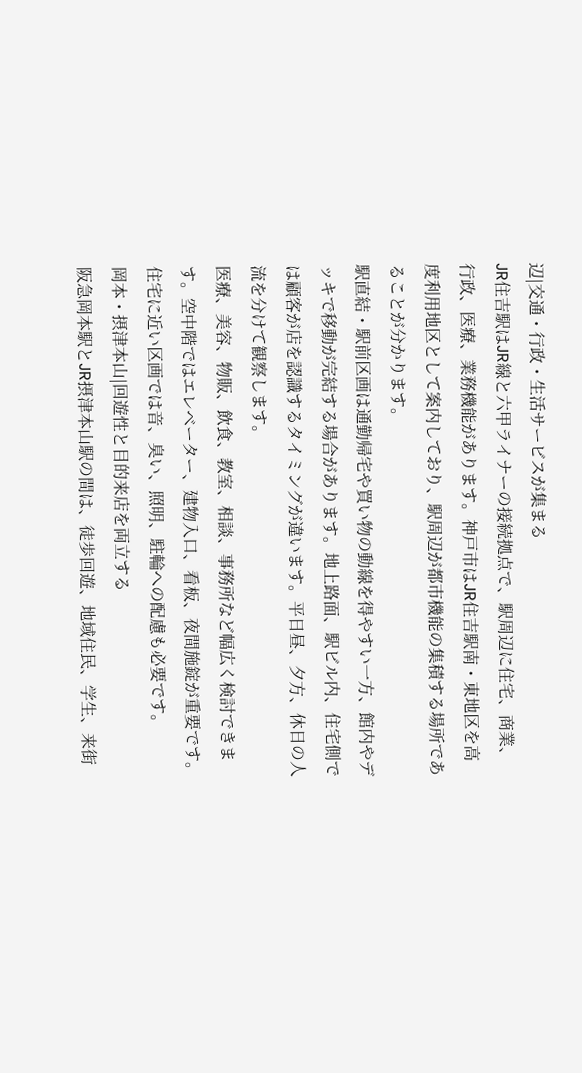辺|交通・行政・生活サービスが集まる
JR住吉駅はJR線と六甲ライナーの接続拠点で、駅周辺に住宅、商業、行政、医療、業務機能があります。神戸市はJR住吉駅南・東地区を高度利用地区として案内しており、駅周辺が都市機能の集積する場所であることが分かります。
駅直結・駅前区画は通勤帰宅や買い物の動線を得やすい一方、館内やデッキで移動が完結する場合があります。地上路面、駅ビル内、住宅側では顧客が店を認識するタイミングが違います。平日昼、夕方、休日の人流を分けて観察します。
医療、美容、物販、飲食、教室、相談、事務所など幅広く検討できます。空中階ではエレベーター、建物入口、看板、夜間施錠が重要です。住宅に近い区画では音、臭い、照明、駐輪への配慮も必要です。
岡本・摂津本山|回遊性と目的来店を両立する
阪急岡本駅とJR摂津本山駅の間は、徒歩回遊、地域住民、学生、来街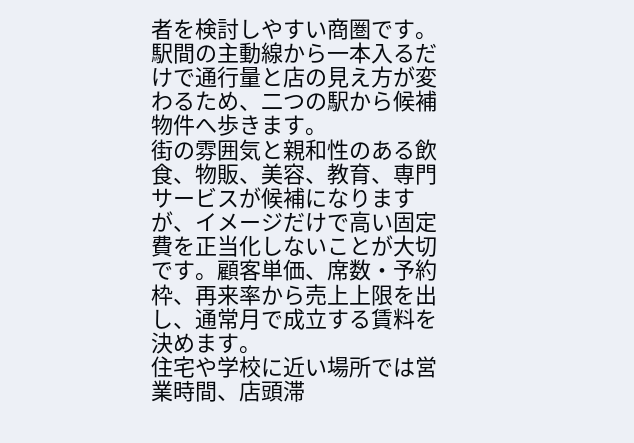者を検討しやすい商圏です。駅間の主動線から一本入るだけで通行量と店の見え方が変わるため、二つの駅から候補物件へ歩きます。
街の雰囲気と親和性のある飲食、物販、美容、教育、専門サービスが候補になりますが、イメージだけで高い固定費を正当化しないことが大切です。顧客単価、席数・予約枠、再来率から売上上限を出し、通常月で成立する賃料を決めます。
住宅や学校に近い場所では営業時間、店頭滞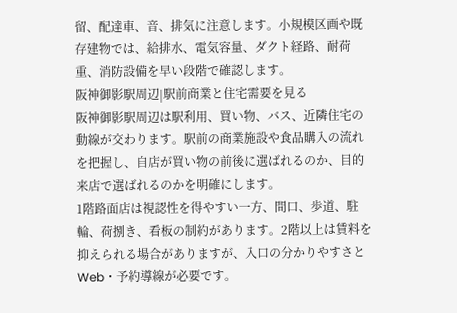留、配達車、音、排気に注意します。小規模区画や既存建物では、給排水、電気容量、ダクト経路、耐荷重、消防設備を早い段階で確認します。
阪神御影駅周辺|駅前商業と住宅需要を見る
阪神御影駅周辺は駅利用、買い物、バス、近隣住宅の動線が交わります。駅前の商業施設や食品購入の流れを把握し、自店が買い物の前後に選ばれるのか、目的来店で選ばれるのかを明確にします。
1階路面店は視認性を得やすい一方、間口、歩道、駐輪、荷捌き、看板の制約があります。2階以上は賃料を抑えられる場合がありますが、入口の分かりやすさとWeb・予約導線が必要です。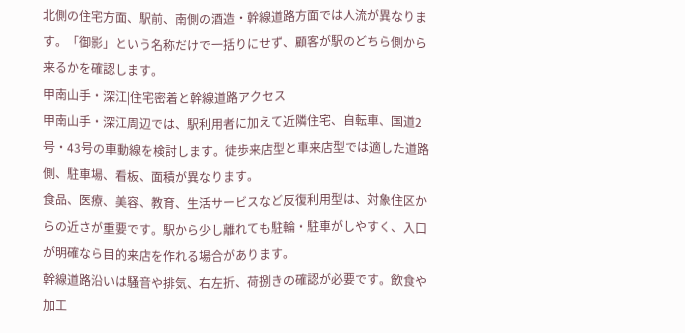北側の住宅方面、駅前、南側の酒造・幹線道路方面では人流が異なります。「御影」という名称だけで一括りにせず、顧客が駅のどちら側から来るかを確認します。
甲南山手・深江|住宅密着と幹線道路アクセス
甲南山手・深江周辺では、駅利用者に加えて近隣住宅、自転車、国道2号・43号の車動線を検討します。徒歩来店型と車来店型では適した道路側、駐車場、看板、面積が異なります。
食品、医療、美容、教育、生活サービスなど反復利用型は、対象住区からの近さが重要です。駅から少し離れても駐輪・駐車がしやすく、入口が明確なら目的来店を作れる場合があります。
幹線道路沿いは騒音や排気、右左折、荷捌きの確認が必要です。飲食や加工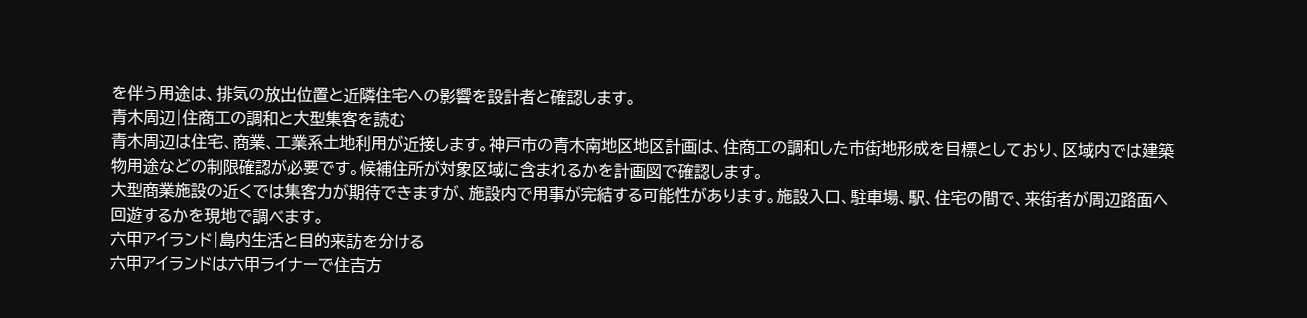を伴う用途は、排気の放出位置と近隣住宅への影響を設計者と確認します。
青木周辺|住商工の調和と大型集客を読む
青木周辺は住宅、商業、工業系土地利用が近接します。神戸市の青木南地区地区計画は、住商工の調和した市街地形成を目標としており、区域内では建築物用途などの制限確認が必要です。候補住所が対象区域に含まれるかを計画図で確認します。
大型商業施設の近くでは集客力が期待できますが、施設内で用事が完結する可能性があります。施設入口、駐車場、駅、住宅の間で、来街者が周辺路面へ回遊するかを現地で調べます。
六甲アイランド|島内生活と目的来訪を分ける
六甲アイランドは六甲ライナーで住吉方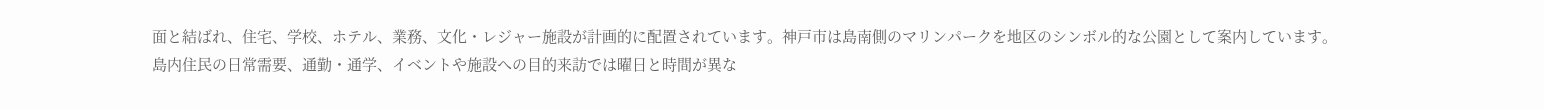面と結ばれ、住宅、学校、ホテル、業務、文化・レジャー施設が計画的に配置されています。神戸市は島南側のマリンパークを地区のシンボル的な公園として案内しています。
島内住民の日常需要、通勤・通学、イベントや施設への目的来訪では曜日と時間が異な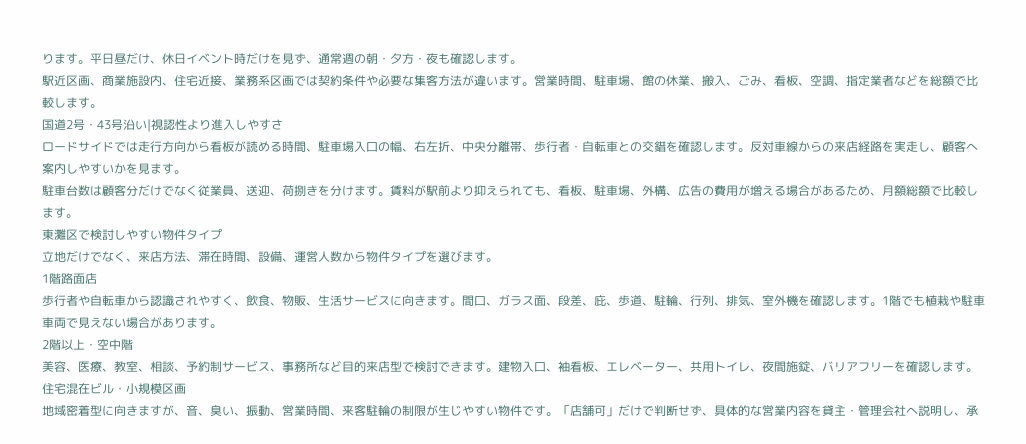ります。平日昼だけ、休日イベント時だけを見ず、通常週の朝・夕方・夜も確認します。
駅近区画、商業施設内、住宅近接、業務系区画では契約条件や必要な集客方法が違います。営業時間、駐車場、館の休業、搬入、ごみ、看板、空調、指定業者などを総額で比較します。
国道2号・43号沿い|視認性より進入しやすさ
ロードサイドでは走行方向から看板が読める時間、駐車場入口の幅、右左折、中央分離帯、歩行者・自転車との交錯を確認します。反対車線からの来店経路を実走し、顧客へ案内しやすいかを見ます。
駐車台数は顧客分だけでなく従業員、送迎、荷捌きを分けます。賃料が駅前より抑えられても、看板、駐車場、外構、広告の費用が増える場合があるため、月額総額で比較します。
東灘区で検討しやすい物件タイプ
立地だけでなく、来店方法、滞在時間、設備、運営人数から物件タイプを選びます。
1階路面店
歩行者や自転車から認識されやすく、飲食、物販、生活サービスに向きます。間口、ガラス面、段差、庇、歩道、駐輪、行列、排気、室外機を確認します。1階でも植栽や駐車車両で見えない場合があります。
2階以上・空中階
美容、医療、教室、相談、予約制サービス、事務所など目的来店型で検討できます。建物入口、袖看板、エレベーター、共用トイレ、夜間施錠、バリアフリーを確認します。
住宅混在ビル・小規模区画
地域密着型に向きますが、音、臭い、振動、営業時間、来客駐輪の制限が生じやすい物件です。「店舗可」だけで判断せず、具体的な営業内容を貸主・管理会社へ説明し、承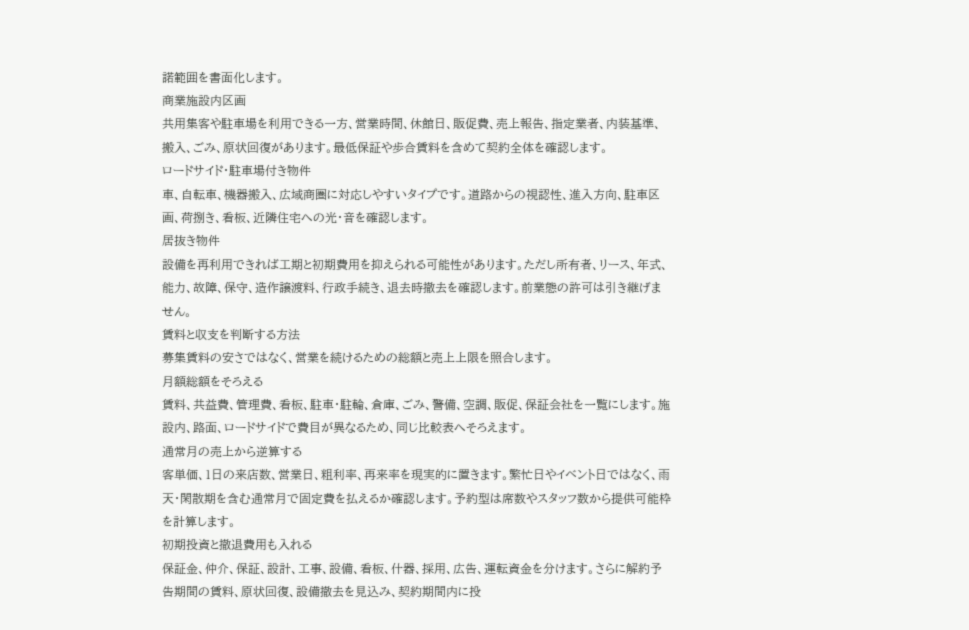諾範囲を書面化します。
商業施設内区画
共用集客や駐車場を利用できる一方、営業時間、休館日、販促費、売上報告、指定業者、内装基準、搬入、ごみ、原状回復があります。最低保証や歩合賃料を含めて契約全体を確認します。
ロードサイド・駐車場付き物件
車、自転車、機器搬入、広域商圏に対応しやすいタイプです。道路からの視認性、進入方向、駐車区画、荷捌き、看板、近隣住宅への光・音を確認します。
居抜き物件
設備を再利用できれば工期と初期費用を抑えられる可能性があります。ただし所有者、リース、年式、能力、故障、保守、造作譲渡料、行政手続き、退去時撤去を確認します。前業態の許可は引き継げません。
賃料と収支を判断する方法
募集賃料の安さではなく、営業を続けるための総額と売上上限を照合します。
月額総額をそろえる
賃料、共益費、管理費、看板、駐車・駐輪、倉庫、ごみ、警備、空調、販促、保証会社を一覧にします。施設内、路面、ロードサイドで費目が異なるため、同じ比較表へそろえます。
通常月の売上から逆算する
客単価、1日の来店数、営業日、粗利率、再来率を現実的に置きます。繁忙日やイベント日ではなく、雨天・閑散期を含む通常月で固定費を払えるか確認します。予約型は席数やスタッフ数から提供可能枠を計算します。
初期投資と撤退費用も入れる
保証金、仲介、保証、設計、工事、設備、看板、什器、採用、広告、運転資金を分けます。さらに解約予告期間の賃料、原状回復、設備撤去を見込み、契約期間内に投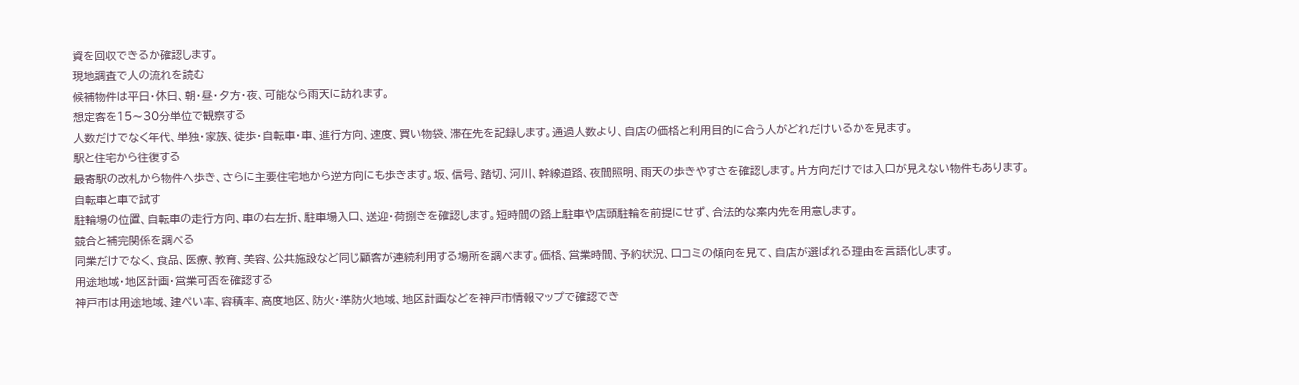資を回収できるか確認します。
現地調査で人の流れを読む
候補物件は平日・休日、朝・昼・夕方・夜、可能なら雨天に訪れます。
想定客を15〜30分単位で観察する
人数だけでなく年代、単独・家族、徒歩・自転車・車、進行方向、速度、買い物袋、滞在先を記録します。通過人数より、自店の価格と利用目的に合う人がどれだけいるかを見ます。
駅と住宅から往復する
最寄駅の改札から物件へ歩き、さらに主要住宅地から逆方向にも歩きます。坂、信号、踏切、河川、幹線道路、夜間照明、雨天の歩きやすさを確認します。片方向だけでは入口が見えない物件もあります。
自転車と車で試す
駐輪場の位置、自転車の走行方向、車の右左折、駐車場入口、送迎・荷捌きを確認します。短時間の路上駐車や店頭駐輪を前提にせず、合法的な案内先を用意します。
競合と補完関係を調べる
同業だけでなく、食品、医療、教育、美容、公共施設など同じ顧客が連続利用する場所を調べます。価格、営業時間、予約状況、口コミの傾向を見て、自店が選ばれる理由を言語化します。
用途地域・地区計画・営業可否を確認する
神戸市は用途地域、建ぺい率、容積率、高度地区、防火・準防火地域、地区計画などを神戸市情報マップで確認でき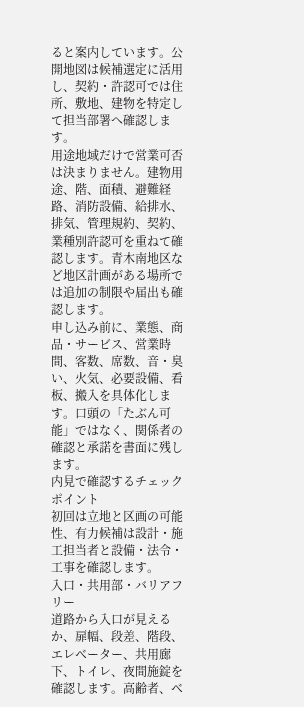ると案内しています。公開地図は候補選定に活用し、契約・許認可では住所、敷地、建物を特定して担当部署へ確認します。
用途地域だけで営業可否は決まりません。建物用途、階、面積、避難経路、消防設備、給排水、排気、管理規約、契約、業種別許認可を重ねて確認します。青木南地区など地区計画がある場所では追加の制限や届出も確認します。
申し込み前に、業態、商品・サービス、営業時間、客数、席数、音・臭い、火気、必要設備、看板、搬入を具体化します。口頭の「たぶん可能」ではなく、関係者の確認と承諾を書面に残します。
内見で確認するチェックポイント
初回は立地と区画の可能性、有力候補は設計・施工担当者と設備・法令・工事を確認します。
入口・共用部・バリアフリー
道路から入口が見えるか、扉幅、段差、階段、エレベーター、共用廊下、トイレ、夜間施錠を確認します。高齢者、ベ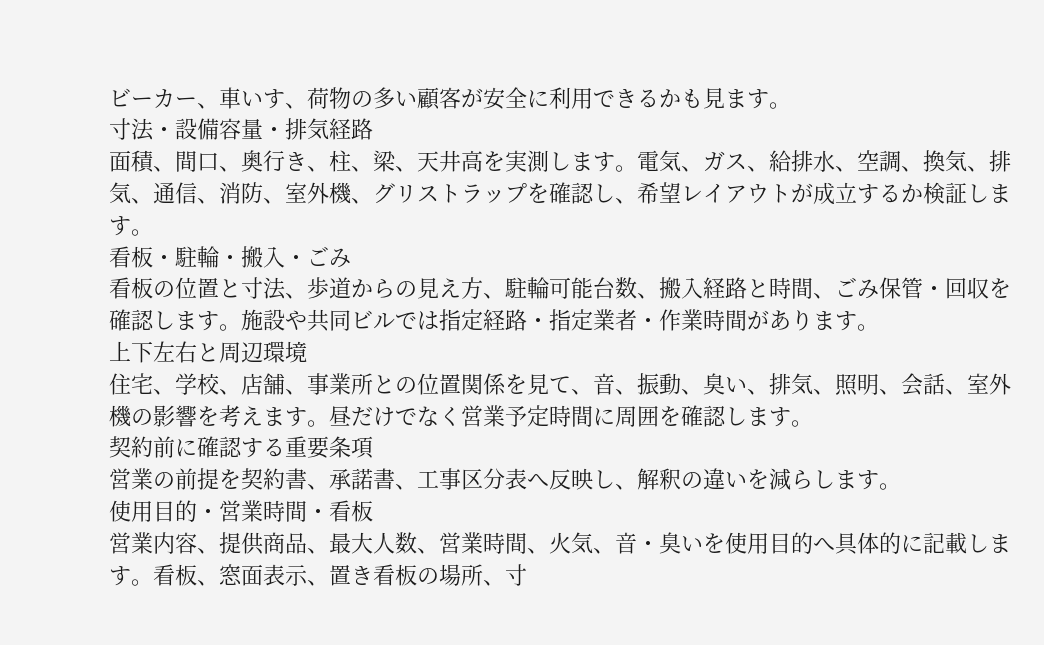ビーカー、車いす、荷物の多い顧客が安全に利用できるかも見ます。
寸法・設備容量・排気経路
面積、間口、奥行き、柱、梁、天井高を実測します。電気、ガス、給排水、空調、換気、排気、通信、消防、室外機、グリストラップを確認し、希望レイアウトが成立するか検証します。
看板・駐輪・搬入・ごみ
看板の位置と寸法、歩道からの見え方、駐輪可能台数、搬入経路と時間、ごみ保管・回収を確認します。施設や共同ビルでは指定経路・指定業者・作業時間があります。
上下左右と周辺環境
住宅、学校、店舗、事業所との位置関係を見て、音、振動、臭い、排気、照明、会話、室外機の影響を考えます。昼だけでなく営業予定時間に周囲を確認します。
契約前に確認する重要条項
営業の前提を契約書、承諾書、工事区分表へ反映し、解釈の違いを減らします。
使用目的・営業時間・看板
営業内容、提供商品、最大人数、営業時間、火気、音・臭いを使用目的へ具体的に記載します。看板、窓面表示、置き看板の場所、寸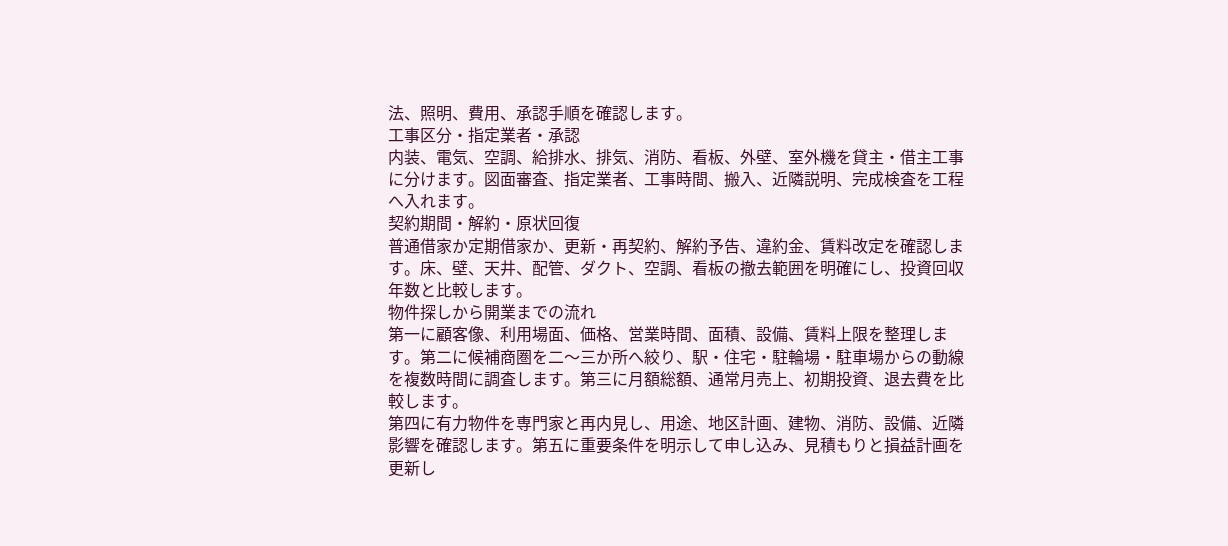法、照明、費用、承認手順を確認します。
工事区分・指定業者・承認
内装、電気、空調、給排水、排気、消防、看板、外壁、室外機を貸主・借主工事に分けます。図面審査、指定業者、工事時間、搬入、近隣説明、完成検査を工程へ入れます。
契約期間・解約・原状回復
普通借家か定期借家か、更新・再契約、解約予告、違約金、賃料改定を確認します。床、壁、天井、配管、ダクト、空調、看板の撤去範囲を明確にし、投資回収年数と比較します。
物件探しから開業までの流れ
第一に顧客像、利用場面、価格、営業時間、面積、設備、賃料上限を整理します。第二に候補商圏を二〜三か所へ絞り、駅・住宅・駐輪場・駐車場からの動線を複数時間に調査します。第三に月額総額、通常月売上、初期投資、退去費を比較します。
第四に有力物件を専門家と再内見し、用途、地区計画、建物、消防、設備、近隣影響を確認します。第五に重要条件を明示して申し込み、見積もりと損益計画を更新し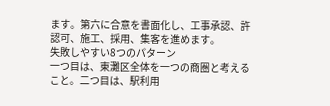ます。第六に合意を書面化し、工事承認、許認可、施工、採用、集客を進めます。
失敗しやすい8つのパターン
一つ目は、東灘区全体を一つの商圏と考えること。二つ目は、駅利用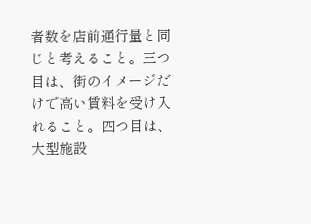者数を店前通行量と同じと考えること。三つ目は、街のイメージだけで高い賃料を受け入れること。四つ目は、大型施設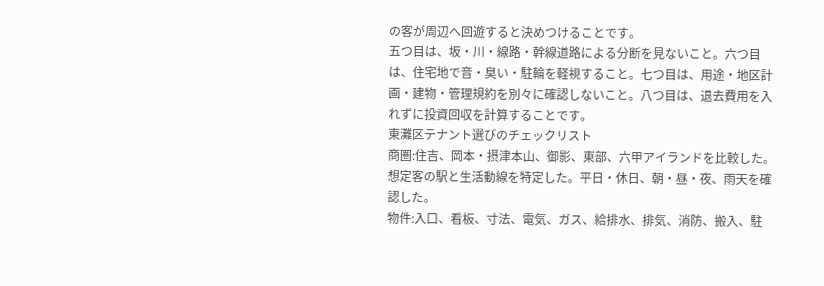の客が周辺へ回遊すると決めつけることです。
五つ目は、坂・川・線路・幹線道路による分断を見ないこと。六つ目は、住宅地で音・臭い・駐輪を軽視すること。七つ目は、用途・地区計画・建物・管理規約を別々に確認しないこと。八つ目は、退去費用を入れずに投資回収を計算することです。
東灘区テナント選びのチェックリスト
商圏:住吉、岡本・摂津本山、御影、東部、六甲アイランドを比較した。想定客の駅と生活動線を特定した。平日・休日、朝・昼・夜、雨天を確認した。
物件:入口、看板、寸法、電気、ガス、給排水、排気、消防、搬入、駐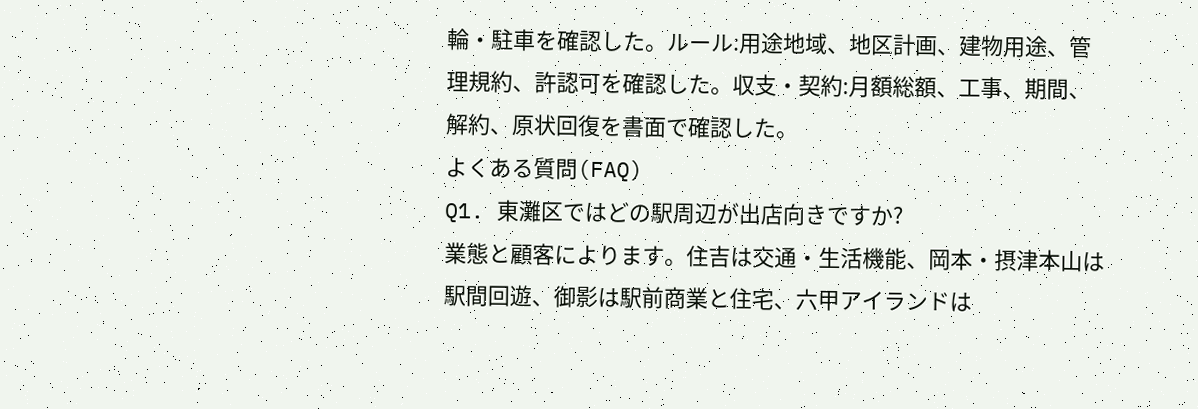輪・駐車を確認した。ルール:用途地域、地区計画、建物用途、管理規約、許認可を確認した。収支・契約:月額総額、工事、期間、解約、原状回復を書面で確認した。
よくある質問(FAQ)
Q1. 東灘区ではどの駅周辺が出店向きですか?
業態と顧客によります。住吉は交通・生活機能、岡本・摂津本山は駅間回遊、御影は駅前商業と住宅、六甲アイランドは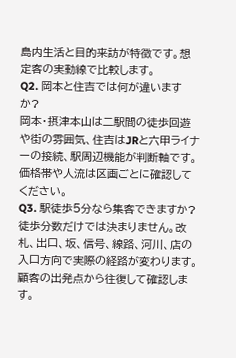島内生活と目的来訪が特徴です。想定客の実動線で比較します。
Q2. 岡本と住吉では何が違いますか?
岡本・摂津本山は二駅間の徒歩回遊や街の雰囲気、住吉はJRと六甲ライナーの接続、駅周辺機能が判断軸です。価格帯や人流は区画ごとに確認してください。
Q3. 駅徒歩5分なら集客できますか?
徒歩分数だけでは決まりません。改札、出口、坂、信号、線路、河川、店の入口方向で実際の経路が変わります。顧客の出発点から往復して確認します。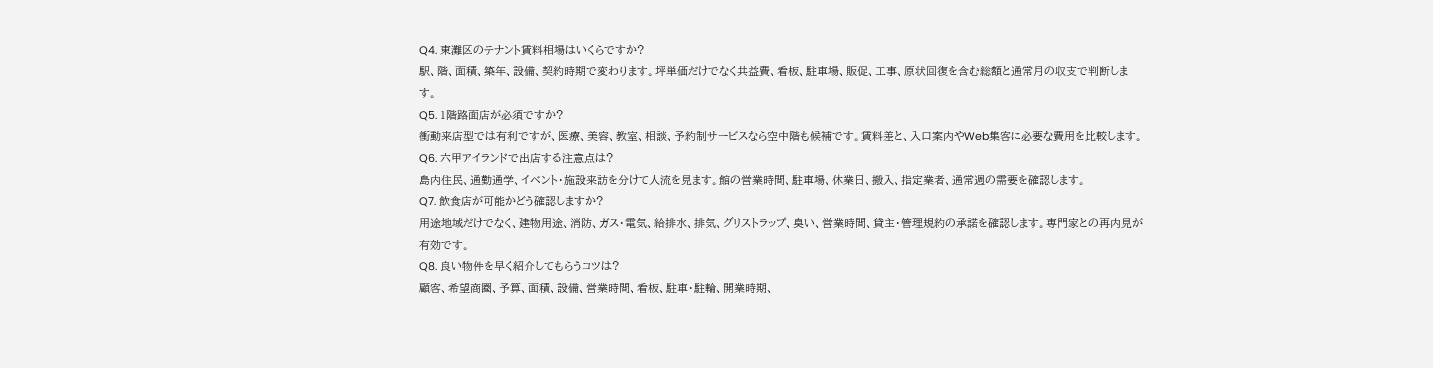Q4. 東灘区のテナント賃料相場はいくらですか?
駅、階、面積、築年、設備、契約時期で変わります。坪単価だけでなく共益費、看板、駐車場、販促、工事、原状回復を含む総額と通常月の収支で判断します。
Q5. 1階路面店が必須ですか?
衝動来店型では有利ですが、医療、美容、教室、相談、予約制サービスなら空中階も候補です。賃料差と、入口案内やWeb集客に必要な費用を比較します。
Q6. 六甲アイランドで出店する注意点は?
島内住民、通勤通学、イベント・施設来訪を分けて人流を見ます。館の営業時間、駐車場、休業日、搬入、指定業者、通常週の需要を確認します。
Q7. 飲食店が可能かどう確認しますか?
用途地域だけでなく、建物用途、消防、ガス・電気、給排水、排気、グリストラップ、臭い、営業時間、貸主・管理規約の承諾を確認します。専門家との再内見が有効です。
Q8. 良い物件を早く紹介してもらうコツは?
顧客、希望商圏、予算、面積、設備、営業時間、看板、駐車・駐輪、開業時期、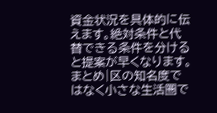資金状況を具体的に伝えます。絶対条件と代替できる条件を分けると提案が早くなります。
まとめ|区の知名度ではなく小さな生活圏で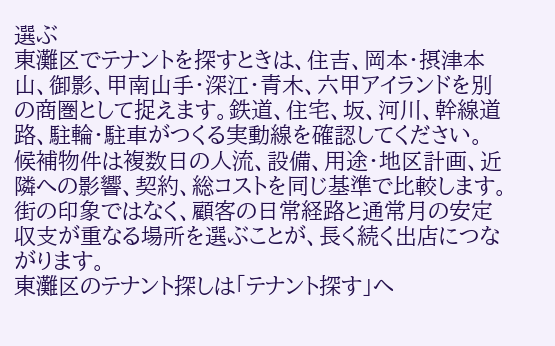選ぶ
東灘区でテナントを探すときは、住吉、岡本・摂津本山、御影、甲南山手・深江・青木、六甲アイランドを別の商圏として捉えます。鉄道、住宅、坂、河川、幹線道路、駐輪・駐車がつくる実動線を確認してください。
候補物件は複数日の人流、設備、用途・地区計画、近隣への影響、契約、総コストを同じ基準で比較します。街の印象ではなく、顧客の日常経路と通常月の安定収支が重なる場所を選ぶことが、長く続く出店につながります。
東灘区のテナント探しは「テナント探す」へ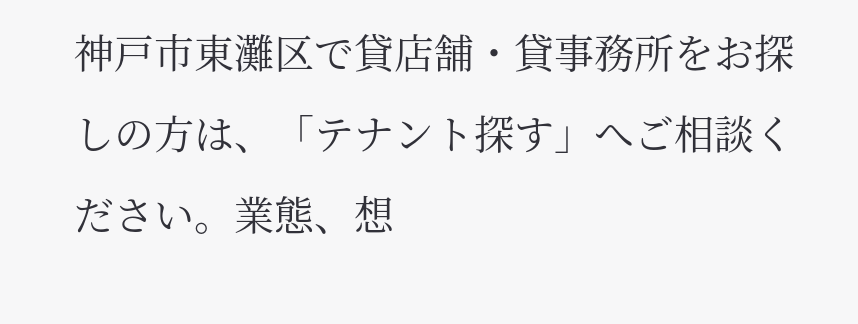神戸市東灘区で貸店舗・貸事務所をお探しの方は、「テナント探す」へご相談ください。業態、想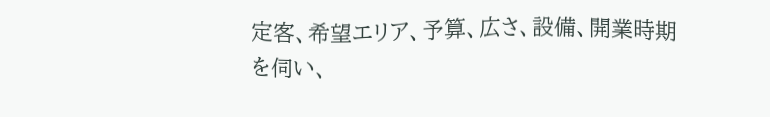定客、希望エリア、予算、広さ、設備、開業時期を伺い、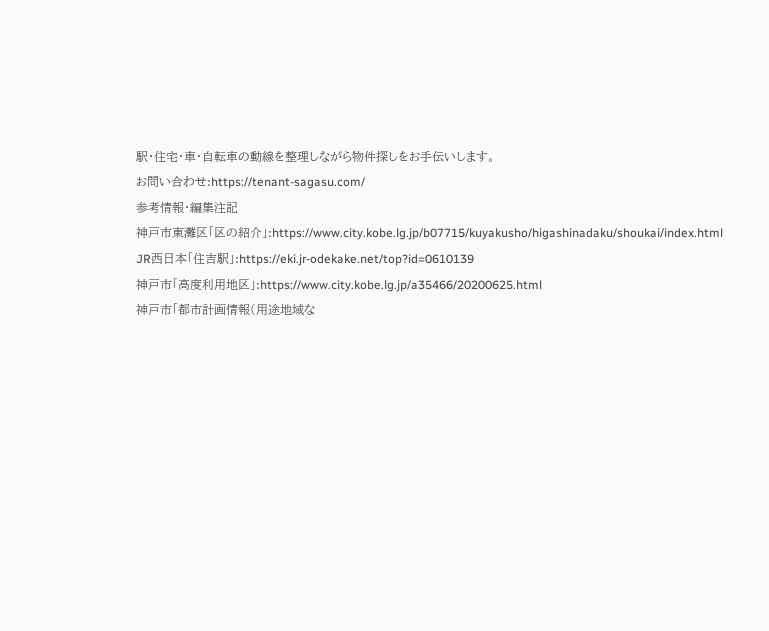駅・住宅・車・自転車の動線を整理しながら物件探しをお手伝いします。
お問い合わせ:https://tenant-sagasu.com/
参考情報・編集注記
神戸市東灘区「区の紹介」:https://www.city.kobe.lg.jp/b07715/kuyakusho/higashinadaku/shoukai/index.html
JR西日本「住吉駅」:https://eki.jr-odekake.net/top?id=0610139
神戸市「高度利用地区」:https://www.city.kobe.lg.jp/a35466/20200625.html
神戸市「都市計画情報(用途地域な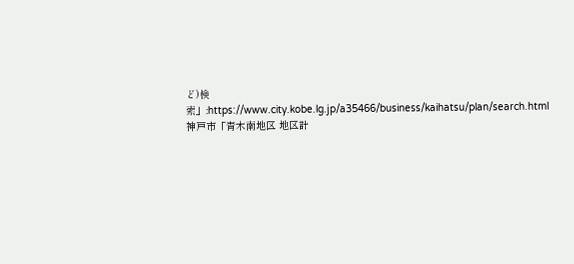ど)検索」:https://www.city.kobe.lg.jp/a35466/business/kaihatsu/plan/search.html
神戸市「青木南地区 地区計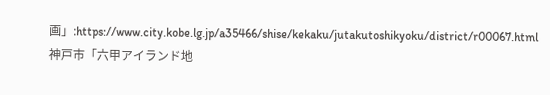画」:https://www.city.kobe.lg.jp/a35466/shise/kekaku/jutakutoshikyoku/district/r00067.html
神戸市「六甲アイランド地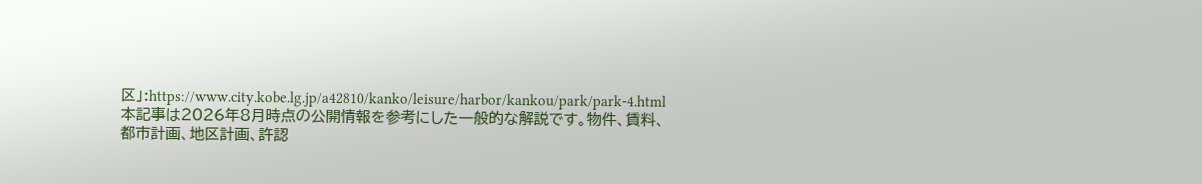区」:https://www.city.kobe.lg.jp/a42810/kanko/leisure/harbor/kankou/park/park-4.html
本記事は2026年8月時点の公開情報を参考にした一般的な解説です。物件、賃料、都市計画、地区計画、許認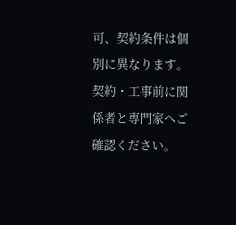可、契約条件は個別に異なります。契約・工事前に関係者と専門家へご確認ください。